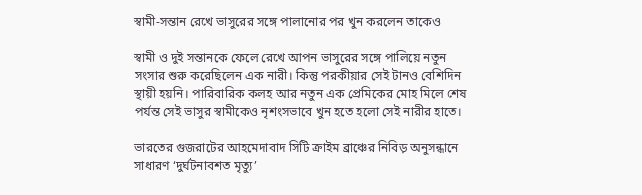স্বামী-সন্তান রেখে ভাসুরের সঙ্গে পালানোর পর খুন করলেন তাকেও

স্বামী ও দুই সন্তানকে ফেলে রেখে আপন ভাসুরের সঙ্গে পালিয়ে নতুন সংসার শুরু করেছিলেন এক নারী। কিন্তু পরকীয়ার সেই টানও বেশিদিন স্থায়ী হয়নি। পারিবারিক কলহ আর নতুন এক প্রেমিকের মোহ মিলে শেষ পর্যন্ত সেই ভাসুর স্বামীকেও নৃশংসভাবে খুন হতে হলো সেই নারীর হাতে।

ভারতের গুজরাটের আহমেদাবাদ সিটি ক্রাইম ব্রাঞ্চের নিবিড় অনুসন্ধানে সাধারণ ‘দুর্ঘটনাবশত মৃত্যু’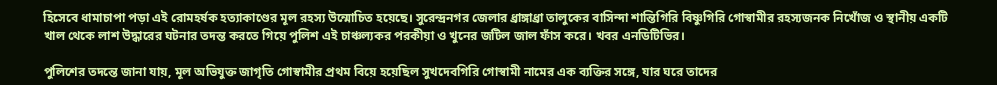হিসেবে ধামাচাপা পড়া এই রোমহর্ষক হত্যাকাণ্ডের মূল রহস্য উন্মোচিত হয়েছে। সুরেন্দ্রনগর জেলার ধ্রাঙ্গাধ্রা তালুকের বাসিন্দা শান্তিগিরি বিষ্ণুগিরি গোস্বামীর রহস্যজনক নিখোঁজ ও স্থানীয় একটি খাল থেকে লাশ উদ্ধারের ঘটনার তদন্ত করতে গিয়ে পুলিশ এই চাঞ্চল্যকর পরকীয়া ও খুনের জটিল জাল ফাঁস করে। খবর এনডিটিভির।

পুলিশের তদন্তে জানা যায়, মূল অভিযুক্ত জাগৃতি গোস্বামীর প্রথম বিয়ে হয়েছিল সুখদেবগিরি গোস্বামী নামের এক ব্যক্তির সঙ্গে, যার ঘরে তাদের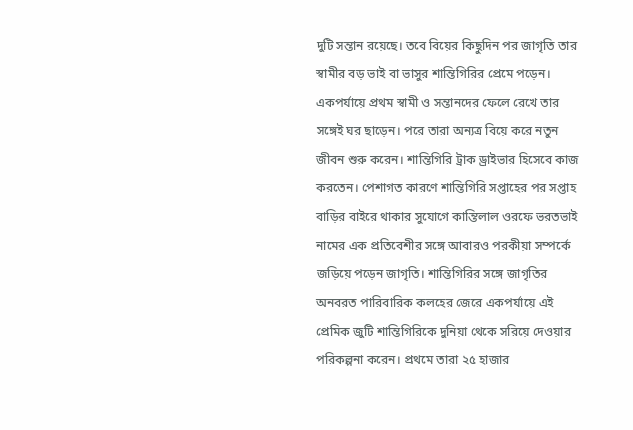দুটি সন্তান রয়েছে। তবে বিয়ের কিছুদিন পর জাগৃতি তার স্বামীর বড় ভাই বা ভাসুর শান্তিগিরির প্রেমে পড়েন। একপর্যায়ে প্রথম স্বামী ও সন্তানদের ফেলে রেখে তার সঙ্গেই ঘর ছাড়েন। পরে তারা অন্যত্র বিয়ে করে নতুন জীবন শুরু করেন। শান্তিগিরি ট্রাক ড্রাইভার হিসেবে কাজ করতেন। পেশাগত কারণে শান্তিগিরি সপ্তাহের পর সপ্তাহ বাড়ির বাইরে থাকার সুযোগে কান্তিলাল ওরফে ভরতভাই নামের এক প্রতিবেশীর সঙ্গে আবারও পরকীয়া সম্পর্কে জড়িয়ে পড়েন জাগৃতি। শান্তিগিরির সঙ্গে জাগৃতির অনবরত পারিবারিক কলহের জেরে একপর্যায়ে এই প্রেমিক জুটি শান্তিগিরিকে দুনিয়া থেকে সরিয়ে দেওয়ার পরিকল্পনা করেন। প্রথমে তারা ২৫ হাজার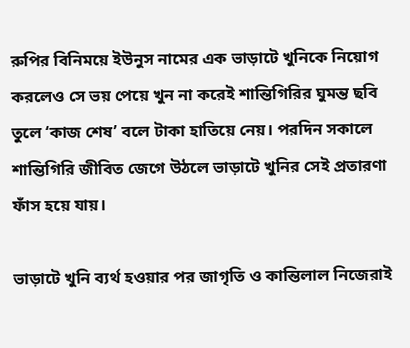রুপির বিনিময়ে ইউনুস নামের এক ভাড়াটে খুনিকে নিয়োগ করলেও সে ভয় পেয়ে খুন না করেই শান্তিগিরির ঘুমন্ত ছবি তুলে ‘কাজ শেষ’ বলে টাকা হাতিয়ে নেয়। পরদিন সকালে শান্তিগিরি জীবিত জেগে উঠলে ভাড়াটে খুনির সেই প্রতারণা ফাঁস হয়ে যায়।

ভাড়াটে খুনি ব্যর্থ হওয়ার পর জাগৃতি ও কান্তিলাল নিজেরাই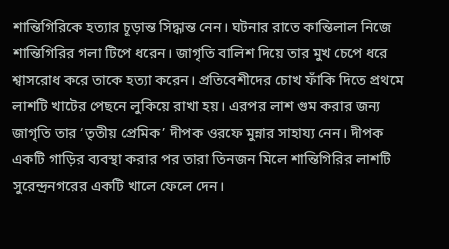শান্তিগিরিকে হত্যার চূড়ান্ত সিদ্ধান্ত নেন। ঘটনার রাতে কান্তিলাল নিজে শান্তিগিরির গলা টিপে ধরেন। জাগৃতি বালিশ দিয়ে তার মুখ চেপে ধরে শ্বাসরোধ করে তাকে হত্যা করেন। প্রতিবেশীদের চোখ ফাঁকি দিতে প্রথমে লাশটি খাটের পেছনে লুকিয়ে রাখা হয়। এরপর লাশ গুম করার জন্য জাগৃতি তার ‘তৃতীয় প্রেমিক’ দীপক ওরফে মুন্নার সাহায্য নেন। দীপক একটি গাড়ির ব্যবস্থা করার পর তারা তিনজন মিলে শান্তিগিরির লাশটি সুরেন্দ্রনগরের একটি খালে ফেলে দেন।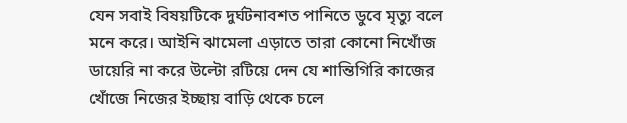যেন সবাই বিষয়টিকে দুর্ঘটনাবশত পানিতে ডুবে মৃত্যু বলে মনে করে। আইনি ঝামেলা এড়াতে তারা কোনো নিখোঁজ ডায়েরি না করে উল্টো রটিয়ে দেন যে শান্তিগিরি কাজের খোঁজে নিজের ইচ্ছায় বাড়ি থেকে চলে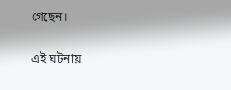গেছেন।

এই ঘটনায়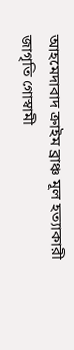আহমেদাবাদ ক্রাইম ব্রাঞ্চ মূল হত্যাকারী জাগৃতি গোস্বামী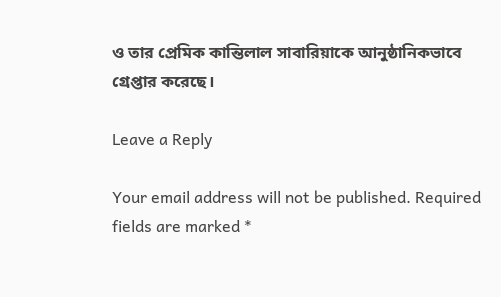ও তার প্রেমিক কান্তিলাল সাবারিয়াকে আনুষ্ঠানিকভাবে গ্রেপ্তার করেছে।

Leave a Reply

Your email address will not be published. Required fields are marked *